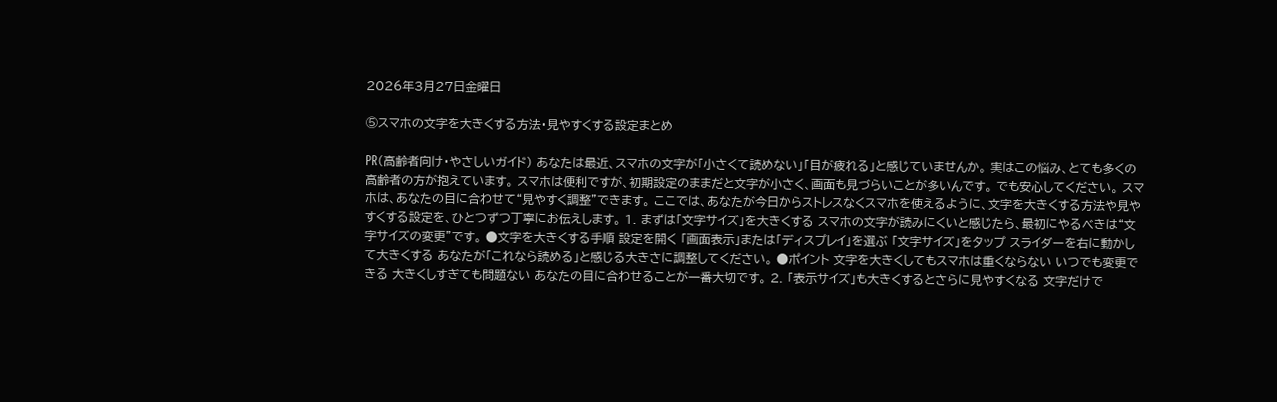2026年3月27日金曜日

⑤スマホの文字を大きくする方法・見やすくする設定まとめ

㏚(高齢者向け・やさしいガイド) あなたは最近、スマホの文字が「小さくて読めない」「目が疲れる」と感じていませんか。 実はこの悩み、とても多くの高齢者の方が抱えています。 スマホは便利ですが、初期設定のままだと文字が小さく、画面も見づらいことが多いんです。 でも安心してください。 スマホは、あなたの目に合わせて“見やすく調整”できます。 ここでは、あなたが今日からストレスなくスマホを使えるように、文字を大きくする方法や見やすくする設定を、ひとつずつ丁寧にお伝えします。 1. まずは「文字サイズ」を大きくする スマホの文字が読みにくいと感じたら、最初にやるべきは“文字サイズの変更”です。 ●文字を大きくする手順 設定を開く 「画面表示」または「ディスプレイ」を選ぶ 「文字サイズ」をタップ スライダーを右に動かして大きくする あなたが「これなら読める」と感じる大きさに調整してください。 ●ポイント 文字を大きくしてもスマホは重くならない いつでも変更できる 大きくしすぎても問題ない あなたの目に合わせることが一番大切です。 2. 「表示サイズ」も大きくするとさらに見やすくなる 文字だけで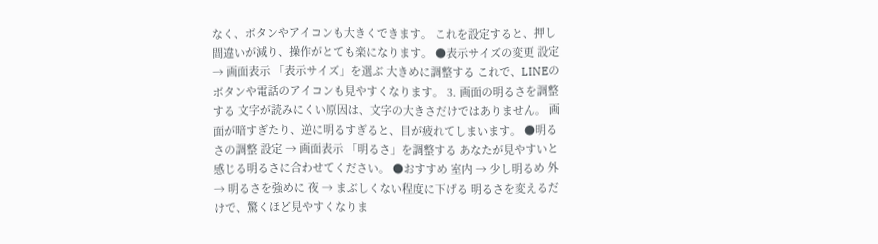なく、ボタンやアイコンも大きくできます。 これを設定すると、押し間違いが減り、操作がとても楽になります。 ●表示サイズの変更 設定 → 画面表示 「表示サイズ」を選ぶ 大きめに調整する これで、LINEのボタンや電話のアイコンも見やすくなります。 3. 画面の明るさを調整する 文字が読みにくい原因は、文字の大きさだけではありません。 画面が暗すぎたり、逆に明るすぎると、目が疲れてしまいます。 ●明るさの調整 設定 → 画面表示 「明るさ」を調整する あなたが見やすいと感じる明るさに合わせてください。 ●おすすめ 室内 → 少し明るめ 外 → 明るさを強めに 夜 → まぶしくない程度に下げる 明るさを変えるだけで、驚くほど見やすくなりま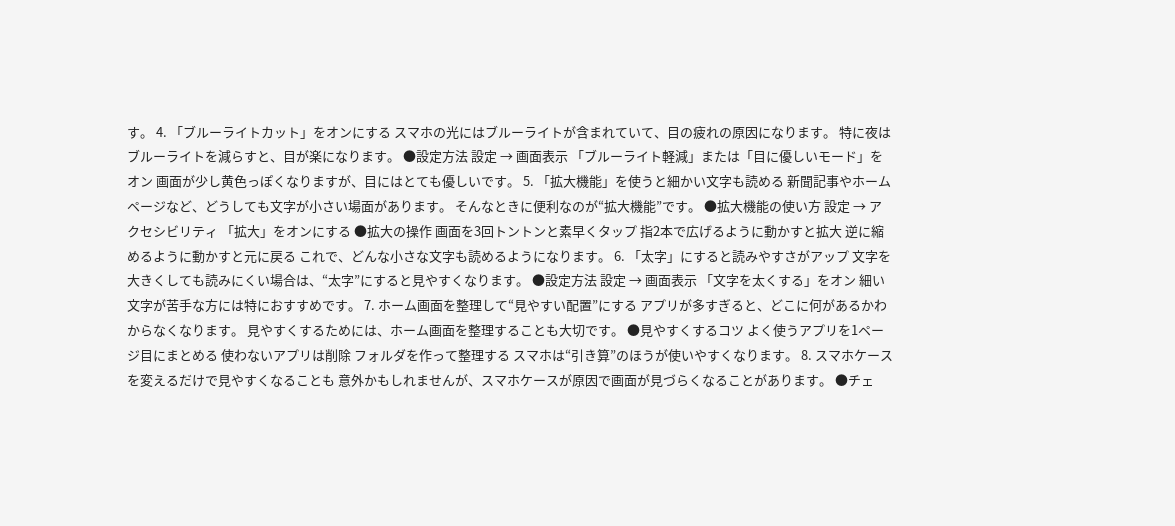す。 4. 「ブルーライトカット」をオンにする スマホの光にはブルーライトが含まれていて、目の疲れの原因になります。 特に夜はブルーライトを減らすと、目が楽になります。 ●設定方法 設定 → 画面表示 「ブルーライト軽減」または「目に優しいモード」をオン 画面が少し黄色っぽくなりますが、目にはとても優しいです。 5. 「拡大機能」を使うと細かい文字も読める 新聞記事やホームページなど、どうしても文字が小さい場面があります。 そんなときに便利なのが“拡大機能”です。 ●拡大機能の使い方 設定 → アクセシビリティ 「拡大」をオンにする ●拡大の操作 画面を3回トントンと素早くタップ 指2本で広げるように動かすと拡大 逆に縮めるように動かすと元に戻る これで、どんな小さな文字も読めるようになります。 6. 「太字」にすると読みやすさがアップ 文字を大きくしても読みにくい場合は、“太字”にすると見やすくなります。 ●設定方法 設定 → 画面表示 「文字を太くする」をオン 細い文字が苦手な方には特におすすめです。 7. ホーム画面を整理して“見やすい配置”にする アプリが多すぎると、どこに何があるかわからなくなります。 見やすくするためには、ホーム画面を整理することも大切です。 ●見やすくするコツ よく使うアプリを1ページ目にまとめる 使わないアプリは削除 フォルダを作って整理する スマホは“引き算”のほうが使いやすくなります。 8. スマホケースを変えるだけで見やすくなることも 意外かもしれませんが、スマホケースが原因で画面が見づらくなることがあります。 ●チェ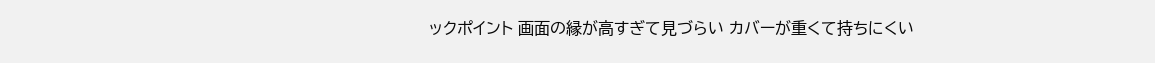ックポイント 画面の縁が高すぎて見づらい カバーが重くて持ちにくい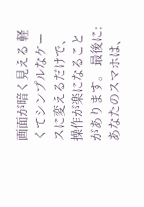画面が暗く見える 軽くてシンプルなケースに変えるだけで、操作が楽になることがあります。 最後に:あなたのスマホは、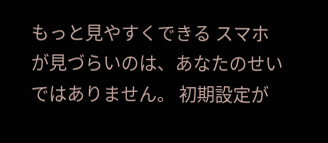もっと見やすくできる スマホが見づらいのは、あなたのせいではありません。 初期設定が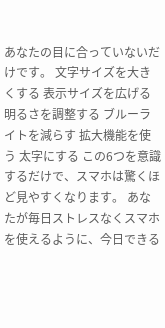あなたの目に合っていないだけです。 文字サイズを大きくする 表示サイズを広げる 明るさを調整する ブルーライトを減らす 拡大機能を使う 太字にする この6つを意識するだけで、スマホは驚くほど見やすくなります。 あなたが毎日ストレスなくスマホを使えるように、今日できる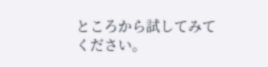ところから試してみてください。